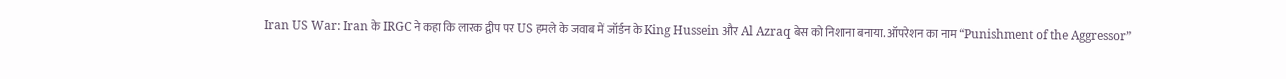Iran US War: Iran के IRGC ने कहा कि लारक द्वीप पर US हमले के जवाब में जॉर्डन के King Hussein और Al Azraq बेस को निशाना बनाया. ऑपरेशन का नाम “Punishment of the Aggressor”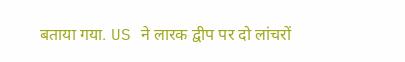बताया गया. US ने लारक द्वीप पर दो लांचरों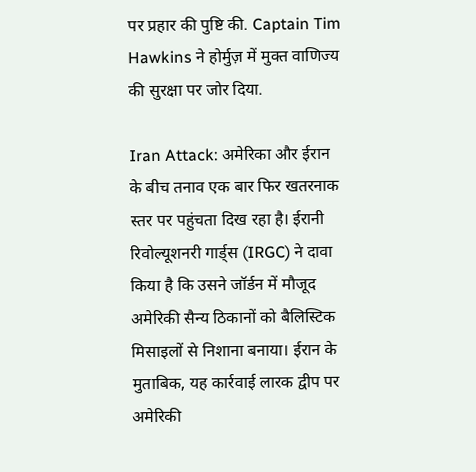पर प्रहार की पुष्टि की. Captain Tim Hawkins ने होर्मुज़ में मुक्त वाणिज्य की सुरक्षा पर जोर दिया.

Iran Attack: अमेरिका और ईरान के बीच तनाव एक बार फिर खतरनाक स्तर पर पहुंचता दिख रहा है। ईरानी रिवोल्यूशनरी गार्ड्स (IRGC) ने दावा किया है कि उसने जॉर्डन में मौजूद अमेरिकी सैन्य ठिकानों को बैलिस्टिक मिसाइलों से निशाना बनाया। ईरान के मुताबिक, यह कार्रवाई लारक द्वीप पर अमेरिकी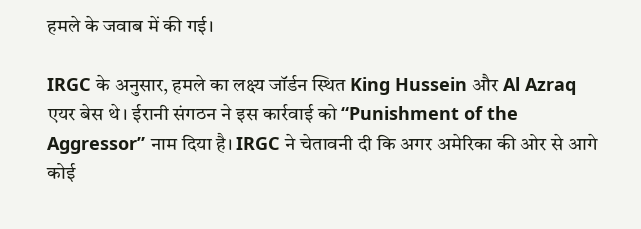हमले के जवाब में की गई।

IRGC के अनुसार, हमले का लक्ष्य जॉर्डन स्थित King Hussein और Al Azraq एयर बेस थे। ईरानी संगठन ने इस कार्रवाई को “Punishment of the Aggressor” नाम दिया है। IRGC ने चेतावनी दी कि अगर अमेरिका की ओर से आगे कोई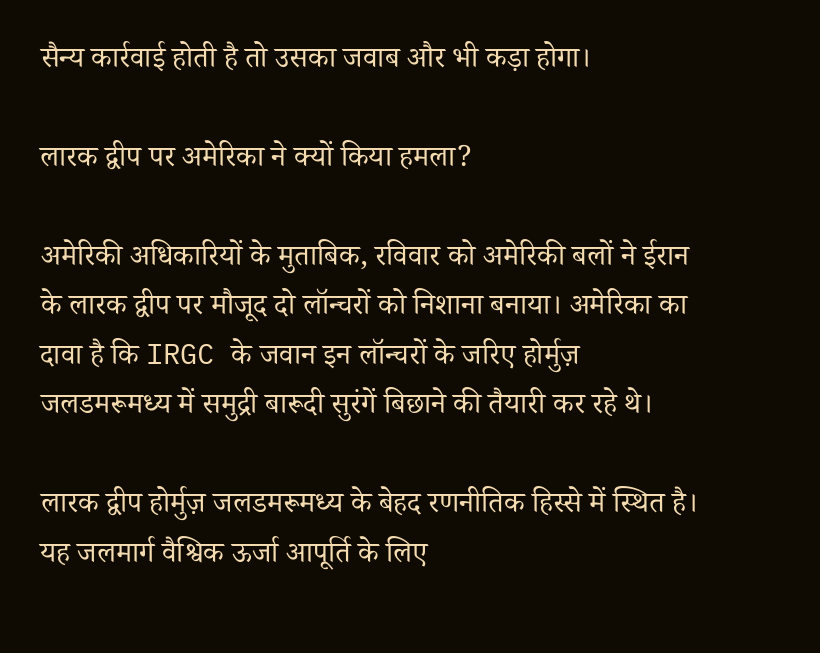सैन्य कार्रवाई होती है तो उसका जवाब और भी कड़ा होगा।

लारक द्वीप पर अमेरिका ने क्यों किया हमला?

अमेरिकी अधिकारियों के मुताबिक, रविवार को अमेरिकी बलों ने ईरान के लारक द्वीप पर मौजूद दो लॉन्चरों को निशाना बनाया। अमेरिका का दावा है कि IRGC के जवान इन लॉन्चरों के जरिए होर्मुज़ जलडमरूमध्य में समुद्री बारूदी सुरंगें बिछाने की तैयारी कर रहे थे।

लारक द्वीप होर्मुज़ जलडमरूमध्य के बेहद रणनीतिक हिस्से में स्थित है। यह जलमार्ग वैश्विक ऊर्जा आपूर्ति के लिए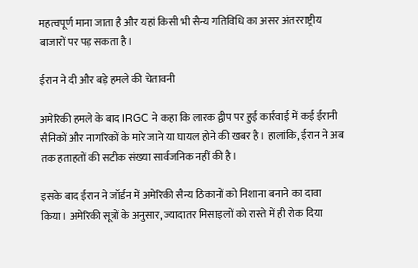महत्वपूर्ण माना जाता है और यहां किसी भी सैन्य गतिविधि का असर अंतरराष्ट्रीय बाजारों पर पड़ सकता है।

ईरान ने दी और बड़े हमले की चेतावनी

अमेरिकी हमले के बाद IRGC ने कहा कि लारक द्वीप पर हुई कार्रवाई में कई ईरानी सैनिकों और नागरिकों के मारे जाने या घायल होने की खबर है। हालांकि, ईरान ने अब तक हताहतों की सटीक संख्या सार्वजनिक नहीं की है।

इसके बाद ईरान ने जॉर्डन में अमेरिकी सैन्य ठिकानों को निशाना बनाने का दावा किया। अमेरिकी सूत्रों के अनुसार, ज्यादातर मिसाइलों को रास्ते में ही रोक दिया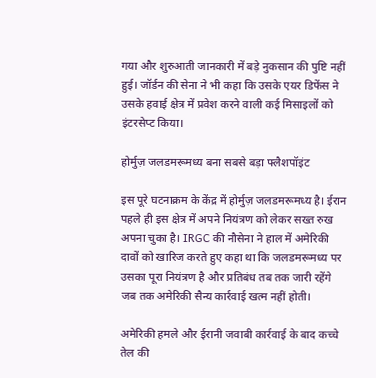गया और शुरुआती जानकारी में बड़े नुकसान की पुष्टि नहीं हुई। जॉर्डन की सेना ने भी कहा कि उसके एयर डिफेंस ने उसके हवाई क्षेत्र में प्रवेश करने वाली कई मिसाइलों को इंटरसेप्ट किया।

होर्मुज़ जलडमरूमध्य बना सबसे बड़ा फ्लैशपॉइंट

इस पूरे घटनाक्रम के केंद्र में होर्मुज़ जलडमरूमध्य है। ईरान पहले ही इस क्षेत्र में अपने नियंत्रण को लेकर सख्त रुख अपना चुका है। IRGC की नौसेना ने हाल में अमेरिकी दावों को खारिज करते हुए कहा था कि जलडमरूमध्य पर उसका पूरा नियंत्रण है और प्रतिबंध तब तक जारी रहेंगे जब तक अमेरिकी सैन्य कार्रवाई खत्म नहीं होती।

अमेरिकी हमले और ईरानी जवाबी कार्रवाई के बाद कच्चे तेल की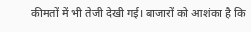कीमतों में भी तेजी देखी गई। बाजारों को आशंका है कि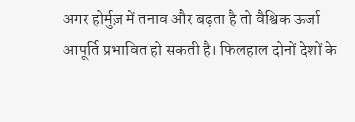अगर होर्मुज़ में तनाव और बढ़ता है तो वैश्विक ऊर्जा आपूर्ति प्रभावित हो सकती है। फिलहाल दोनों देशों के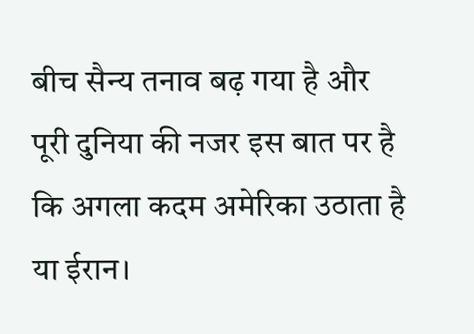बीच सैन्य तनाव बढ़ गया है और पूरी दुनिया की नजर इस बात पर है कि अगला कदम अमेरिका उठाता है या ईरान।